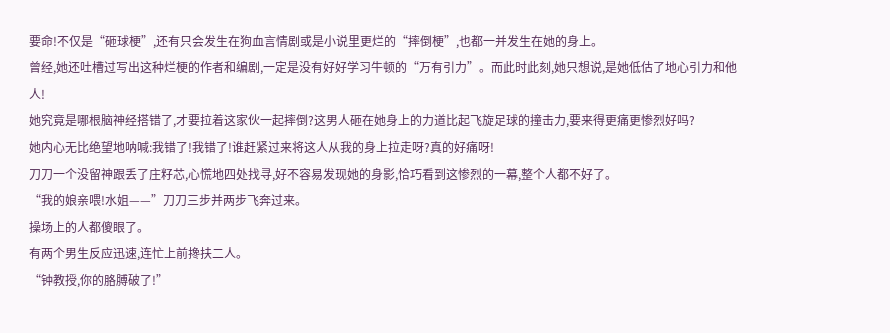要命!不仅是“砸球梗”,还有只会发生在狗血言情剧或是小说里更烂的“摔倒梗”,也都一并发生在她的身上。
曾经,她还吐槽过写出这种烂梗的作者和编剧,一定是没有好好学习牛顿的“万有引力”。而此时此刻,她只想说,是她低估了地心引力和他人!
她究竟是哪根脑神经搭错了,才要拉着这家伙一起摔倒?这男人砸在她身上的力道比起飞旋足球的撞击力,要来得更痛更惨烈好吗?
她内心无比绝望地呐喊:我错了!我错了!谁赶紧过来将这人从我的身上拉走呀?真的好痛呀!
刀刀一个没留神跟丢了庄籽芯,心慌地四处找寻,好不容易发现她的身影,恰巧看到这惨烈的一幕,整个人都不好了。
“我的娘亲喂!水姐——”刀刀三步并两步飞奔过来。
操场上的人都傻眼了。
有两个男生反应迅速,连忙上前搀扶二人。
“钟教授,你的胳膊破了!”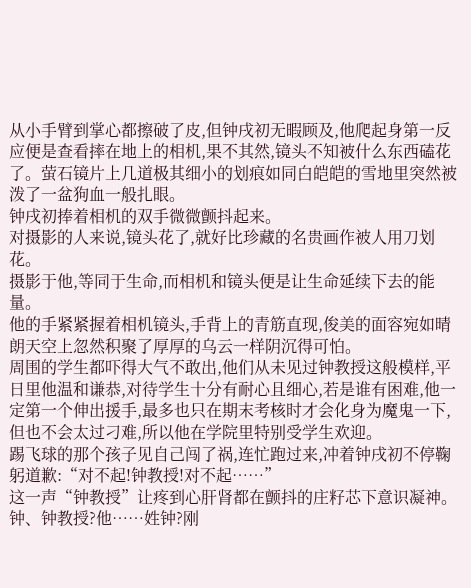从小手臂到掌心都擦破了皮,但钟戌初无暇顾及,他爬起身第一反应便是查看摔在地上的相机,果不其然,镜头不知被什么东西磕花了。萤石镜片上几道极其细小的划痕如同白皑皑的雪地里突然被泼了一盆狗血一般扎眼。
钟戌初捧着相机的双手微微颤抖起来。
对摄影的人来说,镜头花了,就好比珍藏的名贵画作被人用刀划花。
摄影于他,等同于生命,而相机和镜头便是让生命延续下去的能量。
他的手紧紧握着相机镜头,手背上的青筋直现,俊美的面容宛如晴朗天空上忽然积聚了厚厚的乌云一样阴沉得可怕。
周围的学生都吓得大气不敢出,他们从未见过钟教授这般模样,平日里他温和谦恭,对待学生十分有耐心且细心,若是谁有困难,他一定第一个伸出援手,最多也只在期末考核时才会化身为魔鬼一下,但也不会太过刁难,所以他在学院里特别受学生欢迎。
踢飞球的那个孩子见自己闯了祸,连忙跑过来,冲着钟戌初不停鞠躬道歉:“对不起!钟教授!对不起……”
这一声“钟教授”让疼到心肝肾都在颤抖的庄籽芯下意识凝神。
钟、钟教授?他……姓钟?刚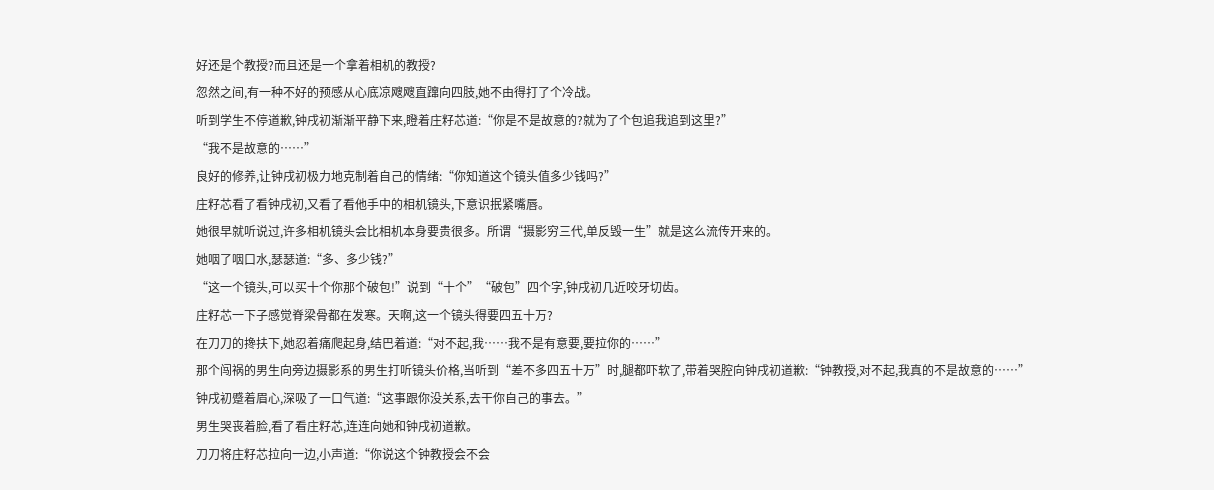好还是个教授?而且还是一个拿着相机的教授?
忽然之间,有一种不好的预感从心底凉飕飕直蹿向四肢,她不由得打了个冷战。
听到学生不停道歉,钟戌初渐渐平静下来,瞪着庄籽芯道:“你是不是故意的?就为了个包追我追到这里?”
“我不是故意的……”
良好的修养,让钟戌初极力地克制着自己的情绪:“你知道这个镜头值多少钱吗?”
庄籽芯看了看钟戌初,又看了看他手中的相机镜头,下意识抿紧嘴唇。
她很早就听说过,许多相机镜头会比相机本身要贵很多。所谓“摄影穷三代,单反毁一生”就是这么流传开来的。
她咽了咽口水,瑟瑟道:“多、多少钱?”
“这一个镜头,可以买十个你那个破包!”说到“十个”“破包”四个字,钟戌初几近咬牙切齿。
庄籽芯一下子感觉脊梁骨都在发寒。天啊,这一个镜头得要四五十万?
在刀刀的搀扶下,她忍着痛爬起身,结巴着道:“对不起,我……我不是有意要,要拉你的……”
那个闯祸的男生向旁边摄影系的男生打听镜头价格,当听到“差不多四五十万”时,腿都吓软了,带着哭腔向钟戌初道歉:“钟教授,对不起,我真的不是故意的……”
钟戌初蹙着眉心,深吸了一口气道:“这事跟你没关系,去干你自己的事去。”
男生哭丧着脸,看了看庄籽芯,连连向她和钟戌初道歉。
刀刀将庄籽芯拉向一边,小声道:“你说这个钟教授会不会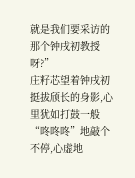就是我们要采访的那个钟戌初教授呀?”
庄籽芯望着钟戌初挺拔颀长的身影,心里犹如打鼓一般“咚咚咚”地敲个不停,心虚地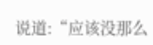说道:“应该没那么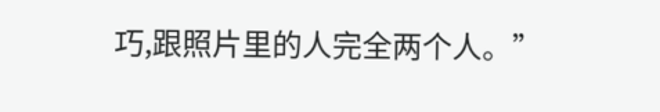巧,跟照片里的人完全两个人。”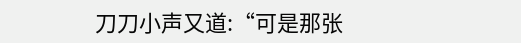刀刀小声又道:“可是那张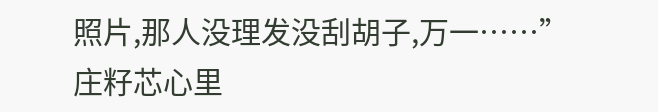照片,那人没理发没刮胡子,万一……”
庄籽芯心里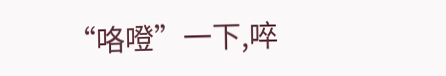“咯噔”一下,啐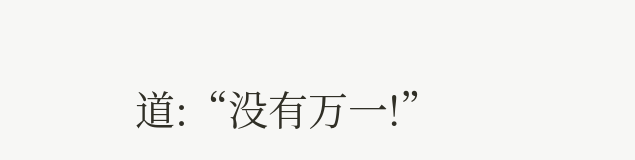道:“没有万一!”